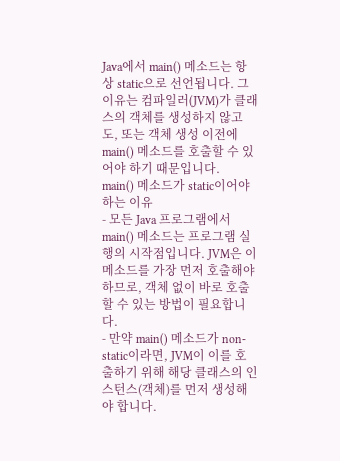Java에서 main() 메소드는 항상 static으로 선언됩니다. 그 이유는 컴파일러(JVM)가 클래스의 객체를 생성하지 않고도, 또는 객체 생성 이전에 main() 메소드를 호출할 수 있어야 하기 때문입니다.
main() 메소드가 static이어야 하는 이유
- 모든 Java 프로그램에서 main() 메소드는 프로그램 실행의 시작점입니다. JVM은 이 메소드를 가장 먼저 호출해야 하므로, 객체 없이 바로 호출할 수 있는 방법이 필요합니다.
- 만약 main() 메소드가 non-static이라면, JVM이 이를 호출하기 위해 해당 클래스의 인스턴스(객체)를 먼저 생성해야 합니다.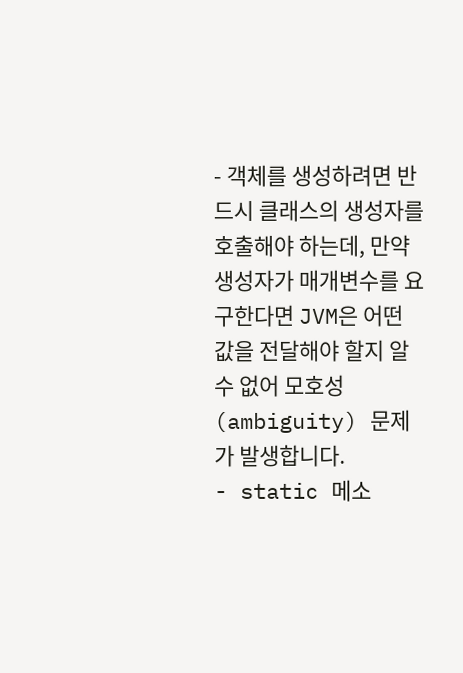- 객체를 생성하려면 반드시 클래스의 생성자를 호출해야 하는데, 만약 생성자가 매개변수를 요구한다면 JVM은 어떤 값을 전달해야 할지 알 수 없어 모호성(ambiguity) 문제가 발생합니다.
- static 메소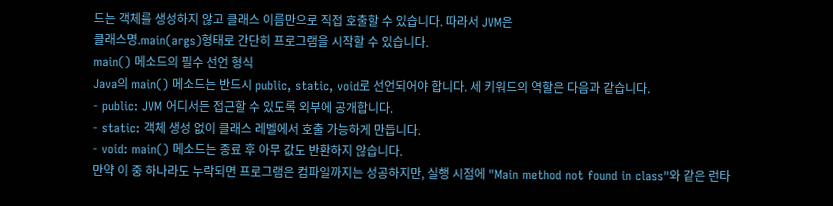드는 객체를 생성하지 않고 클래스 이름만으로 직접 호출할 수 있습니다. 따라서 JVM은
클래스명.main(args)형태로 간단히 프로그램을 시작할 수 있습니다.
main() 메소드의 필수 선언 형식
Java의 main() 메소드는 반드시 public, static, void로 선언되어야 합니다. 세 키워드의 역할은 다음과 같습니다.
- public: JVM 어디서든 접근할 수 있도록 외부에 공개합니다.
- static: 객체 생성 없이 클래스 레벨에서 호출 가능하게 만듭니다.
- void: main() 메소드는 종료 후 아무 값도 반환하지 않습니다.
만약 이 중 하나라도 누락되면 프로그램은 컴파일까지는 성공하지만, 실행 시점에 "Main method not found in class"와 같은 런타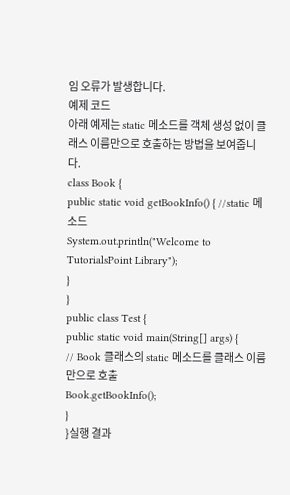임 오류가 발생합니다.
예제 코드
아래 예제는 static 메소드를 객체 생성 없이 클래스 이름만으로 호출하는 방법을 보여줍니다.
class Book {
public static void getBookInfo() { //static 메소드
System.out.println("Welcome to TutorialsPoint Library");
}
}
public class Test {
public static void main(String[] args) {
// Book 클래스의 static 메소드를 클래스 이름만으로 호출
Book.getBookInfo();
}
}실행 결과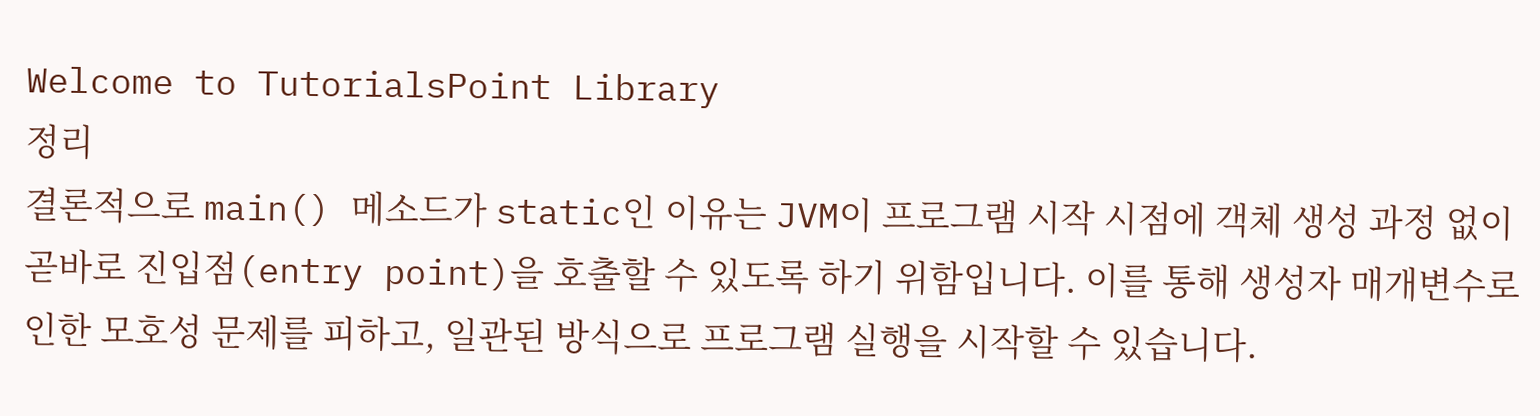Welcome to TutorialsPoint Library
정리
결론적으로 main() 메소드가 static인 이유는 JVM이 프로그램 시작 시점에 객체 생성 과정 없이 곧바로 진입점(entry point)을 호출할 수 있도록 하기 위함입니다. 이를 통해 생성자 매개변수로 인한 모호성 문제를 피하고, 일관된 방식으로 프로그램 실행을 시작할 수 있습니다.